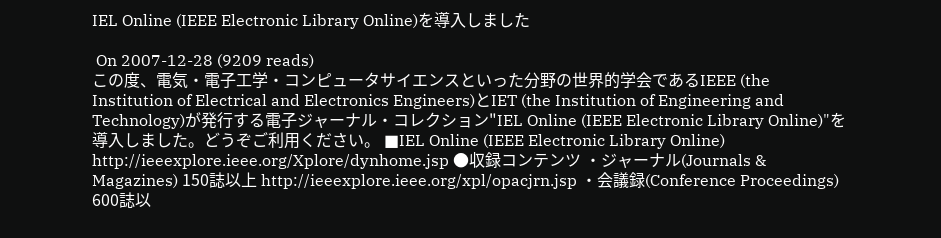IEL Online (IEEE Electronic Library Online)を導入しました

 On 2007-12-28 (9209 reads)
この度、電気・電子工学・コンピュータサイエンスといった分野の世界的学会であるIEEE (the Institution of Electrical and Electronics Engineers)とIET (the Institution of Engineering and Technology)が発行する電子ジャーナル・コレクション"IEL Online (IEEE Electronic Library Online)"を導入しました。どうぞご利用ください。 ■IEL Online (IEEE Electronic Library Online) http://ieeexplore.ieee.org/Xplore/dynhome.jsp ●収録コンテンツ ・ジャーナル(Journals & Magazines) 150誌以上 http://ieeexplore.ieee.org/xpl/opacjrn.jsp ・会議録(Conference Proceedings) 600誌以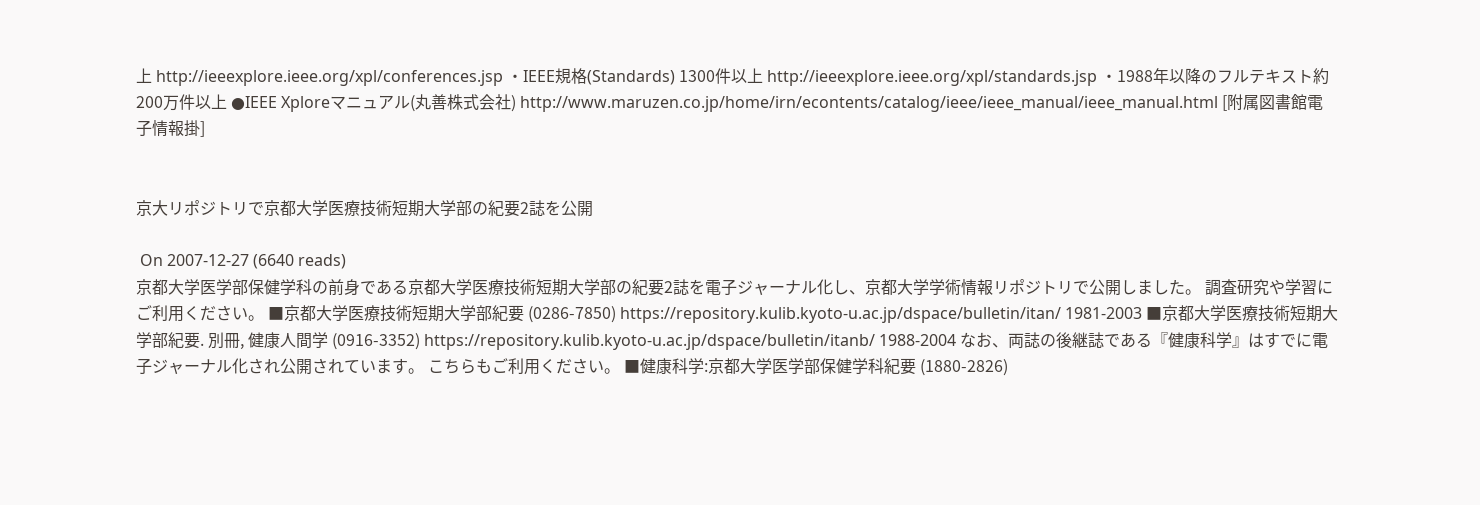上 http://ieeexplore.ieee.org/xpl/conferences.jsp ・IEEE規格(Standards) 1300件以上 http://ieeexplore.ieee.org/xpl/standards.jsp ・1988年以降のフルテキスト約200万件以上 ●IEEE Xploreマニュアル(丸善株式会社) http://www.maruzen.co.jp/home/irn/econtents/catalog/ieee/ieee_manual/ieee_manual.html [附属図書館電子情報掛]


京大リポジトリで京都大学医療技術短期大学部の紀要2誌を公開

 On 2007-12-27 (6640 reads)
京都大学医学部保健学科の前身である京都大学医療技術短期大学部の紀要2誌を電子ジャーナル化し、京都大学学術情報リポジトリで公開しました。 調査研究や学習にご利用ください。 ■京都大学医療技術短期大学部紀要 (0286-7850) https://repository.kulib.kyoto-u.ac.jp/dspace/bulletin/itan/ 1981-2003 ■京都大学医療技術短期大学部紀要. 別冊, 健康人間学 (0916-3352) https://repository.kulib.kyoto-u.ac.jp/dspace/bulletin/itanb/ 1988-2004 なお、両誌の後継誌である『健康科学』はすでに電子ジャーナル化され公開されています。 こちらもご利用ください。 ■健康科学:京都大学医学部保健学科紀要 (1880-2826)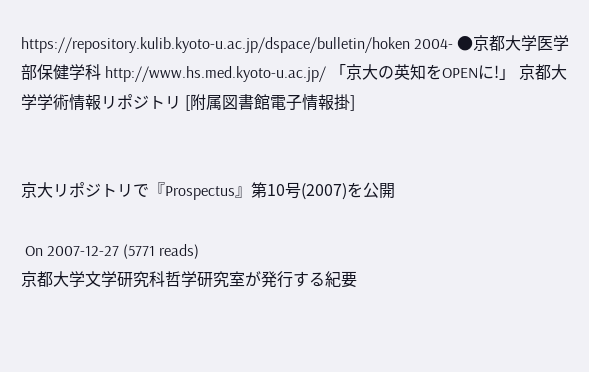https://repository.kulib.kyoto-u.ac.jp/dspace/bulletin/hoken 2004- ●京都大学医学部保健学科 http://www.hs.med.kyoto-u.ac.jp/ 「京大の英知をOPENに!」 京都大学学術情報リポジトリ [附属図書館電子情報掛]


京大リポジトリで『Prospectus』第10号(2007)を公開

 On 2007-12-27 (5771 reads)
京都大学文学研究科哲学研究室が発行する紀要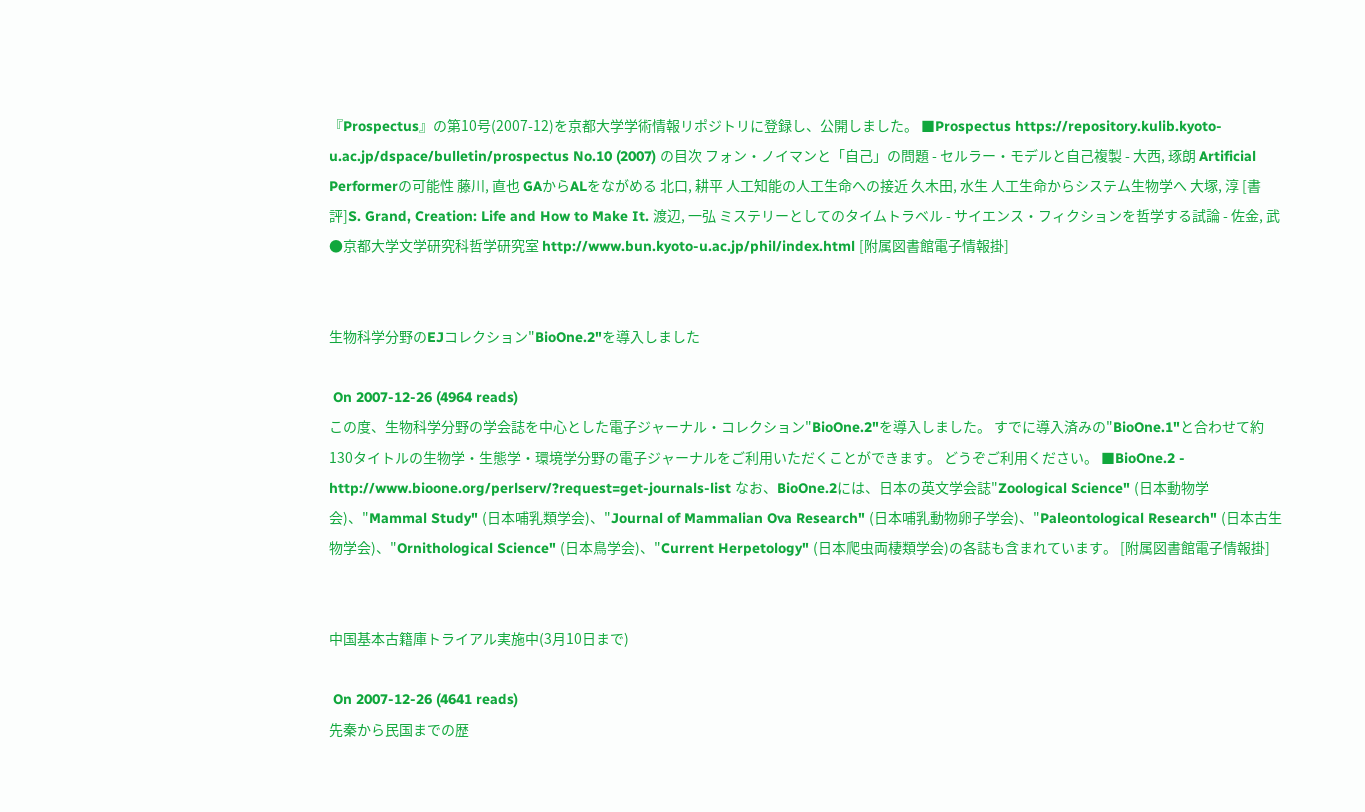『Prospectus』の第10号(2007-12)を京都大学学術情報リポジトリに登録し、公開しました。 ■Prospectus https://repository.kulib.kyoto-u.ac.jp/dspace/bulletin/prospectus No.10 (2007) の目次 フォン・ノイマンと「自己」の問題 - セルラー・モデルと自己複製 - 大西, 琢朗 Artificial Performerの可能性 藤川, 直也 GAからALをながめる 北口, 耕平 人工知能の人工生命への接近 久木田, 水生 人工生命からシステム生物学へ 大塚, 淳 [書評]S. Grand, Creation: Life and How to Make It. 渡辺, 一弘 ミステリーとしてのタイムトラベル - サイエンス・フィクションを哲学する試論 - 佐金, 武 ●京都大学文学研究科哲学研究室 http://www.bun.kyoto-u.ac.jp/phil/index.html [附属図書館電子情報掛]


生物科学分野のEJコレクション"BioOne.2"を導入しました

 On 2007-12-26 (4964 reads)
この度、生物科学分野の学会誌を中心とした電子ジャーナル・コレクション"BioOne.2"を導入しました。 すでに導入済みの"BioOne.1"と合わせて約130タイトルの生物学・生態学・環境学分野の電子ジャーナルをご利用いただくことができます。 どうぞご利用ください。 ■BioOne.2 - http://www.bioone.org/perlserv/?request=get-journals-list なお、BioOne.2には、日本の英文学会誌"Zoological Science" (日本動物学会)、"Mammal Study" (日本哺乳類学会)、"Journal of Mammalian Ova Research" (日本哺乳動物卵子学会)、"Paleontological Research" (日本古生物学会)、"Ornithological Science" (日本鳥学会)、"Current Herpetology" (日本爬虫両棲類学会)の各誌も含まれています。 [附属図書館電子情報掛]


中国基本古籍庫トライアル実施中(3月10日まで)

 On 2007-12-26 (4641 reads)
先秦から民国までの歴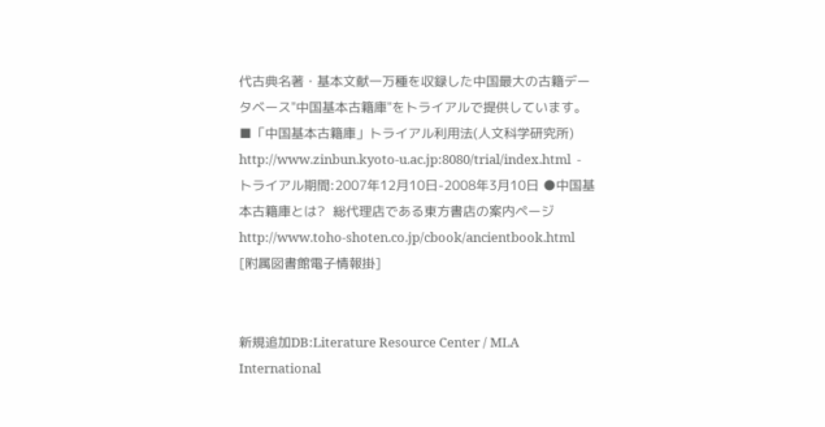代古典名著・基本文献一万種を収録した中国最大の古籍データベース"中国基本古籍庫"をトライアルで提供しています。 ■「中国基本古籍庫」トライアル利用法(人文科学研究所)  http://www.zinbun.kyoto-u.ac.jp:8080/trial/index.html  - トライアル期間:2007年12月10日-2008年3月10日 ●中国基本古籍庫とは?  総代理店である東方書店の案内ページ  http://www.toho-shoten.co.jp/cbook/ancientbook.html [附属図書館電子情報掛]


新規追加DB:Literature Resource Center / MLA International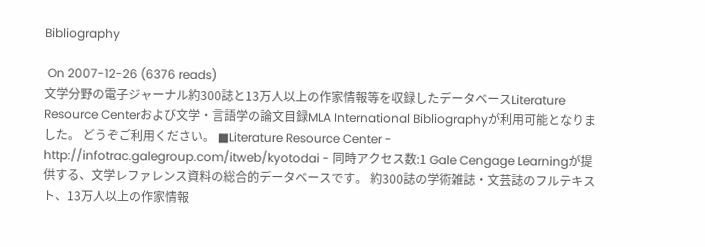Bibliography

 On 2007-12-26 (6376 reads)
文学分野の電子ジャーナル約300誌と13万人以上の作家情報等を収録したデータベースLiterature Resource Centerおよび文学・言語学の論文目録MLA International Bibliographyが利用可能となりました。 どうぞご利用ください。 ■Literature Resource Center - http://infotrac.galegroup.com/itweb/kyotodai - 同時アクセス数:1 Gale Cengage Learningが提供する、文学レファレンス資料の総合的データベースです。 約300誌の学術雑誌・文芸誌のフルテキスト、13万人以上の作家情報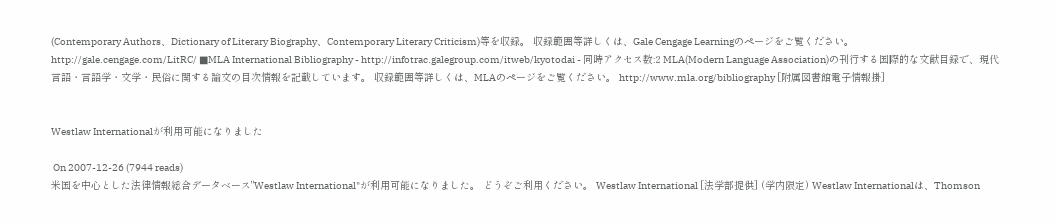(Contemporary Authors、Dictionary of Literary Biography、Contemporary Literary Criticism)等を収録。 収録範囲等詳しくは、Gale Cengage Learningのページをご覧ください。 http://gale.cengage.com/LitRC/ ■MLA International Bibliography - http://infotrac.galegroup.com/itweb/kyotodai - 同時アクセス数:2 MLA(Modern Language Association)の刊行する国際的な文献目録で、現代言語・言語学・文学・民俗に関する論文の目次情報を記載しています。 収録範囲等詳しくは、MLAのページをご覧ください。 http://www.mla.org/bibliography [附属図書館電子情報掛]


Westlaw Internationalが利用可能になりました

 On 2007-12-26 (7944 reads)
米国を中心とした法律情報総合データベース"Westlaw International"が利用可能になりました。 どうぞご利用ください。 Westlaw International [法学部提供] (学内限定) Westlaw Internationalは、Thomson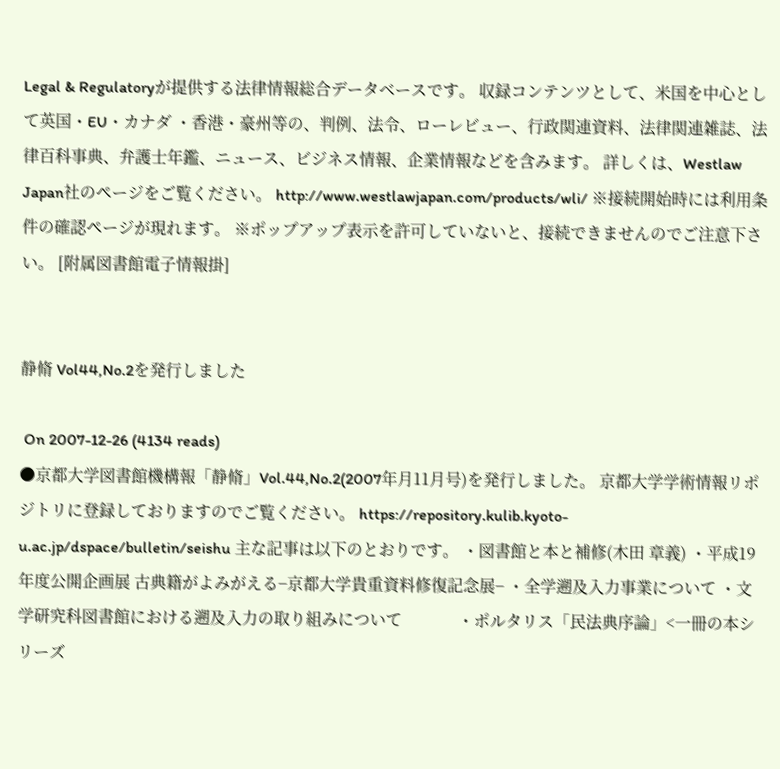Legal & Regulatoryが提供する法律情報総合データベースです。 収録コンテンツとして、米国を中心として英国・EU・カナダ ・香港・豪州等の、判例、法令、ローレビュー、行政関連資料、法律関連雑誌、法律百科事典、弁護士年鑑、ニュース、ビジネス情報、企業情報などを含みます。 詳しくは、Westlaw Japan社のページをご覧ください。 http://www.westlawjapan.com/products/wli/ ※接続開始時には利用条件の確認ページが現れます。 ※ポップアップ表示を許可していないと、接続できませんのでご注意下さい。 [附属図書館電子情報掛]


静脩 Vol44,No.2を発行しました

 On 2007-12-26 (4134 reads)
●京都大学図書館機構報「静脩」Vol.44,No.2(2007年月11月号)を発行しました。 京都大学学術情報リポジトリに登録しておりますのでご覧ください。 https://repository.kulib.kyoto-u.ac.jp/dspace/bulletin/seishu 主な記事は以下のとおりです。 ・図書館と本と補修(木田 章義) ・平成19年度公開企画展 古典籍がよみがえる−京都大学貴重資料修復記念展− ・全学遡及入力事業について ・文学研究科図書館における遡及入力の取り組みについて              ・ポルタリス「民法典序論」<一冊の本シリーズ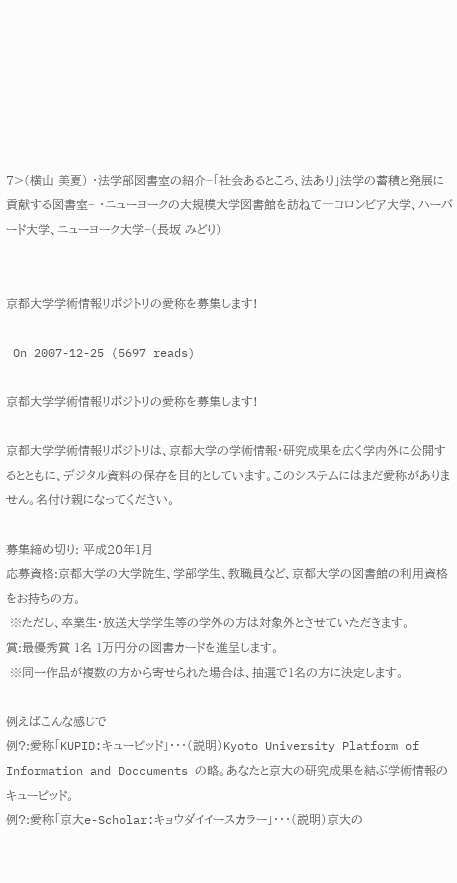7>(横山 美夏) ・法学部図書室の紹介−「社会あるところ、法あり」法学の蓄積と発展に貢献する図書室− ・ニューヨークの大規模大学図書館を訪ねて―コロンビア大学、ハーバード大学、ニューヨーク大学−(長坂 みどり)


京都大学学術情報リポジトリの愛称を募集します!

 On 2007-12-25 (5697 reads)

京都大学学術情報リポジトリの愛称を募集します!

京都大学学術情報リポジトリは、京都大学の学術情報・研究成果を広く学内外に公開するとともに、デジタル資料の保存を目的としています。このシステムにはまだ愛称がありません。名付け親になってください。

募集締め切り: 平成20年1月
応募資格:京都大学の大学院生、学部学生、教職員など、京都大学の図書館の利用資格をお持ちの方。
 ※ただし、卒業生・放送大学学生等の学外の方は対象外とさせていただきます。
賞:最優秀賞 1名 1万円分の図書カードを進呈します。
 ※同一作品が複数の方から寄せられた場合は、抽選で1名の方に決定します。

例えばこんな感じで
例?:愛称「KUPID:キューピッド」・・・(説明)Kyoto University Platform of Information and Doccuments の略。あなたと京大の研究成果を結ぶ学術情報のキューピッド。
例?:愛称「京大e-Scholar:キョウダイイースカラー」・・・(説明)京大の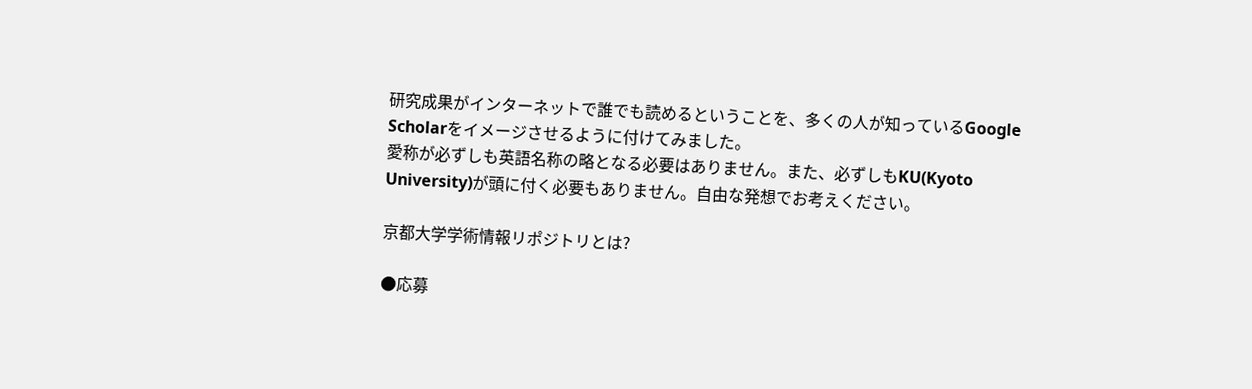研究成果がインターネットで誰でも読めるということを、多くの人が知っているGoogle Scholarをイメージさせるように付けてみました。
愛称が必ずしも英語名称の略となる必要はありません。また、必ずしもKU(Kyoto University)が頭に付く必要もありません。自由な発想でお考えください。

京都大学学術情報リポジトリとは?

●応募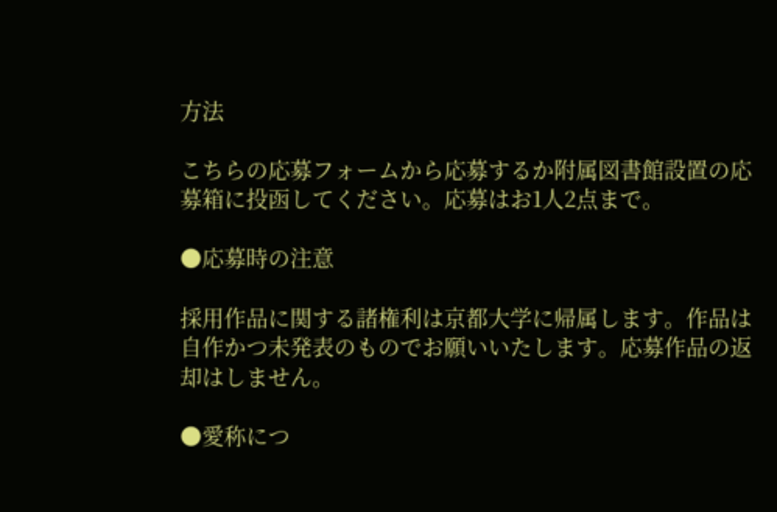方法

こちらの応募フォームから応募するか附属図書館設置の応募箱に投函してください。応募はお1人2点まで。

●応募時の注意

採用作品に関する諸権利は京都大学に帰属します。作品は自作かつ未発表のものでお願いいたします。応募作品の返却はしません。

●愛称につ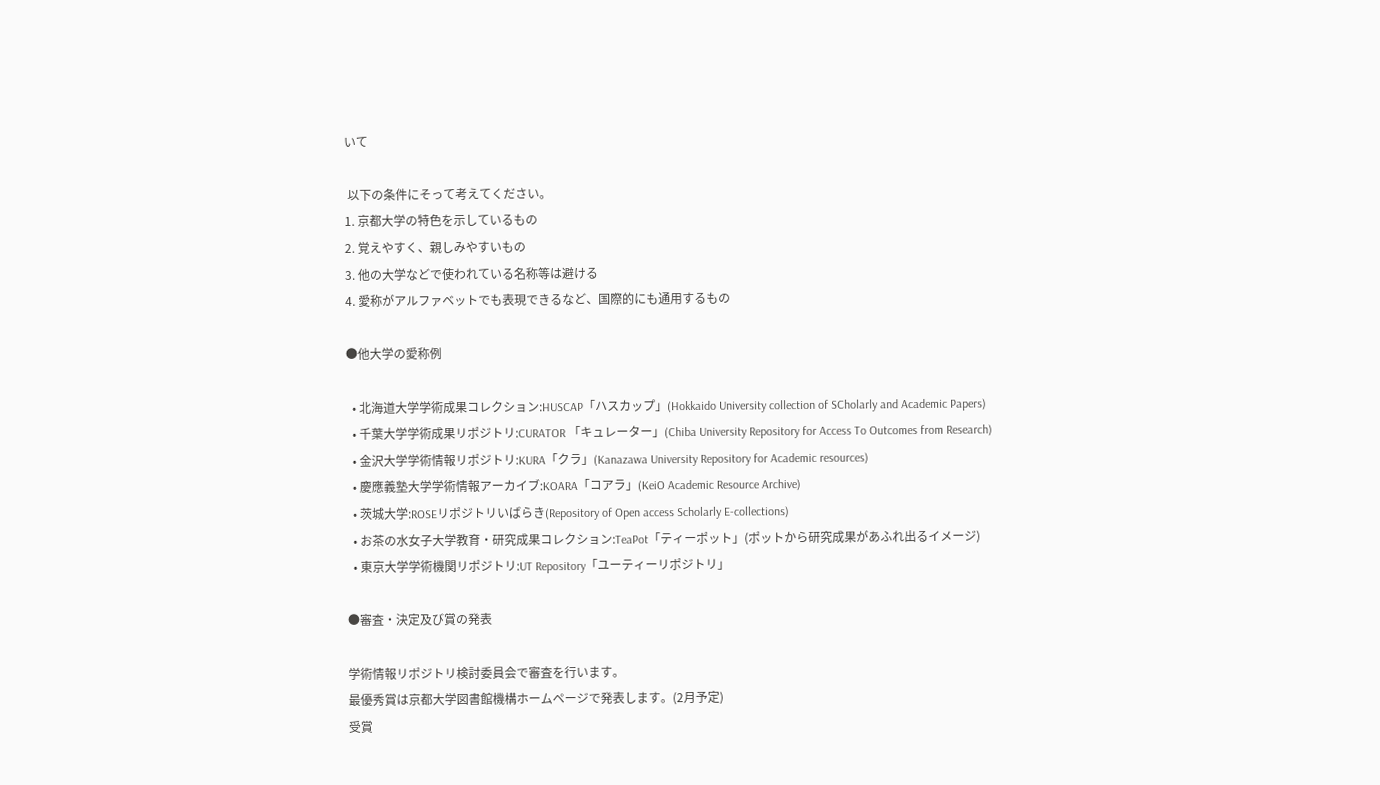いて

 以下の条件にそって考えてください。
1. 京都大学の特色を示しているもの
2. 覚えやすく、親しみやすいもの
3. 他の大学などで使われている名称等は避ける
4. 愛称がアルファベットでも表現できるなど、国際的にも通用するもの

●他大学の愛称例

  • 北海道大学学術成果コレクション:HUSCAP「ハスカップ」(Hokkaido University collection of SCholarly and Academic Papers)
  • 千葉大学学術成果リポジトリ:CURATOR 「キュレーター」(Chiba University Repository for Access To Outcomes from Research)
  • 金沢大学学術情報リポジトリ:KURA「クラ」(Kanazawa University Repository for Academic resources)
  • 慶應義塾大学学術情報アーカイブ:KOARA「コアラ」(KeiO Academic Resource Archive)
  • 茨城大学:ROSEリポジトリいばらき(Repository of Open access Scholarly E-collections)
  • お茶の水女子大学教育・研究成果コレクション:TeaPot「ティーポット」(ポットから研究成果があふれ出るイメージ)
  • 東京大学学術機関リポジトリ:UT Repository「ユーティーリポジトリ」

●審査・決定及び賞の発表

学術情報リポジトリ検討委員会で審査を行います。
最優秀賞は京都大学図書館機構ホームページで発表します。(2月予定)
受賞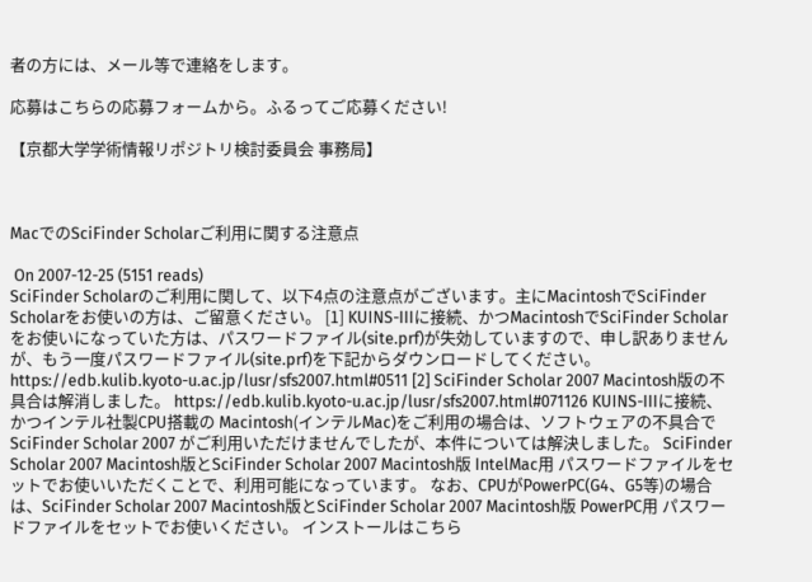者の方には、メール等で連絡をします。

応募はこちらの応募フォームから。ふるってご応募ください!

【京都大学学術情報リポジトリ検討委員会 事務局】



MacでのSciFinder Scholarご利用に関する注意点

 On 2007-12-25 (5151 reads)
SciFinder Scholarのご利用に関して、以下4点の注意点がございます。主にMacintoshでSciFinder Scholarをお使いの方は、ご留意ください。 [1] KUINS-IIIに接続、かつMacintoshでSciFinder Scholarをお使いになっていた方は、パスワードファイル(site.prf)が失効していますので、申し訳ありませんが、もう一度パスワードファイル(site.prf)を下記からダウンロードしてください。 https://edb.kulib.kyoto-u.ac.jp/lusr/sfs2007.html#0511 [2] SciFinder Scholar 2007 Macintosh版の不具合は解消しました。 https://edb.kulib.kyoto-u.ac.jp/lusr/sfs2007.html#071126 KUINS-IIIに接続、かつインテル社製CPU搭載の Macintosh(インテルMac)をご利用の場合は、ソフトウェアの不具合でSciFinder Scholar 2007 がご利用いただけませんでしたが、本件については解決しました。 SciFinder Scholar 2007 Macintosh版とSciFinder Scholar 2007 Macintosh版 IntelMac用 パスワードファイルをセットでお使いいただくことで、利用可能になっています。 なお、CPUがPowerPC(G4、G5等)の場合は、SciFinder Scholar 2007 Macintosh版とSciFinder Scholar 2007 Macintosh版 PowerPC用 パスワードファイルをセットでお使いください。 インストールはこちら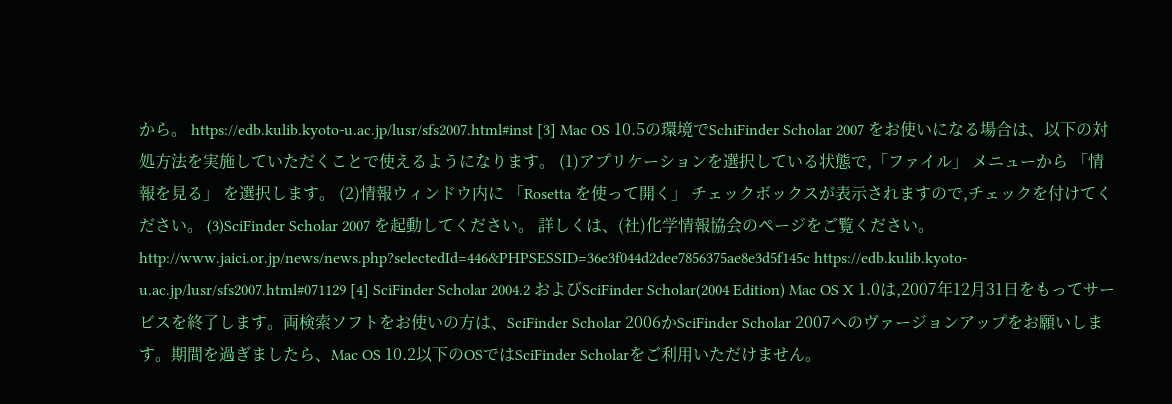から。 https://edb.kulib.kyoto-u.ac.jp/lusr/sfs2007.html#inst [3] Mac OS 10.5の環境でSchiFinder Scholar 2007 をお使いになる場合は、以下の対処方法を実施していただくことで使えるようになります。 (1)アプリケーションを選択している状態で,「ファイル」 メニューから 「情報を見る」 を選択します。 (2)情報ウィンドウ内に 「Rosetta を使って開く」 チェックボックスが表示されますので,チェックを付けてください。 (3)SciFinder Scholar 2007 を起動してください。 詳しくは、(社)化学情報協会のページをご覧ください。 http://www.jaici.or.jp/news/news.php?selectedId=446&PHPSESSID=36e3f044d2dee7856375ae8e3d5f145c https://edb.kulib.kyoto-u.ac.jp/lusr/sfs2007.html#071129 [4] SciFinder Scholar 2004.2 およびSciFinder Scholar(2004 Edition) Mac OS X 1.0は,2007年12月31日をもってサービスを終了します。両検索ソフトをお使いの方は、SciFinder Scholar 2006かSciFinder Scholar 2007へのヴァージョンアップをお願いします。期間を過ぎましたら、Mac OS 10.2以下のOSではSciFinder Scholarをご利用いただけません。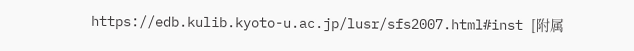https://edb.kulib.kyoto-u.ac.jp/lusr/sfs2007.html#inst [附属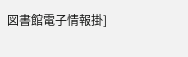図書館電子情報掛]